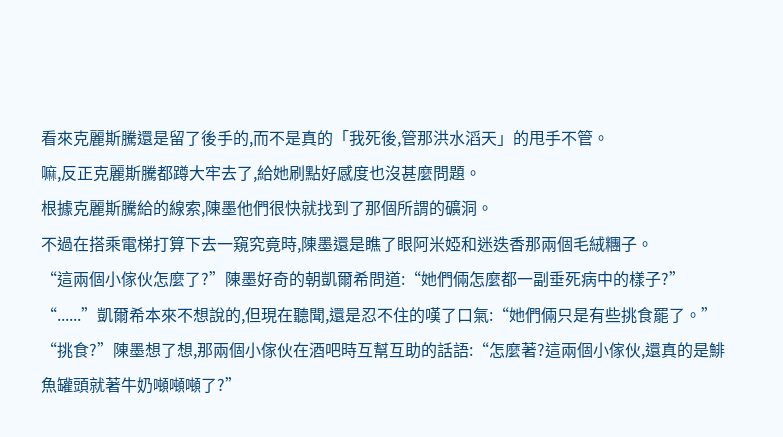看來克麗斯騰還是留了後手的,而不是真的「我死後,管那洪水滔天」的甩手不管。
嘛,反正克麗斯騰都蹲大牢去了,給她刷點好感度也沒甚麼問題。
根據克麗斯騰給的線索,陳墨他們很快就找到了那個所謂的礦洞。
不過在搭乘電梯打算下去一窺究竟時,陳墨還是瞧了眼阿米婭和迷迭香那兩個毛絨糰子。
“這兩個小傢伙怎麼了?”陳墨好奇的朝凱爾希問道:“她們倆怎麼都一副垂死病中的樣子?”
“......”凱爾希本來不想說的,但現在聽聞,還是忍不住的嘆了口氣:“她們倆只是有些挑食罷了。”
“挑食?”陳墨想了想,那兩個小傢伙在酒吧時互幫互助的話語:“怎麼著?這兩個小傢伙,還真的是鯡魚罐頭就著牛奶噸噸噸了?”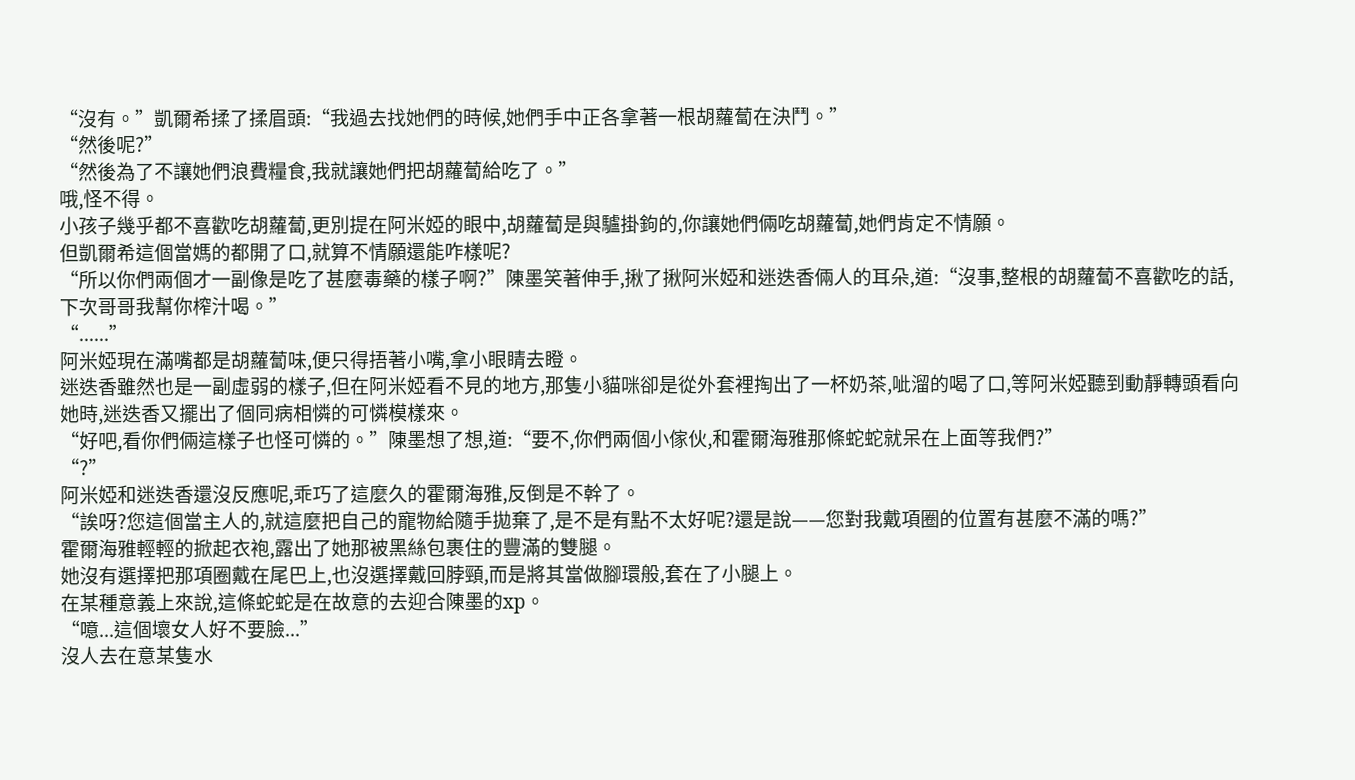“沒有。”凱爾希揉了揉眉頭:“我過去找她們的時候,她們手中正各拿著一根胡蘿蔔在決鬥。”
“然後呢?”
“然後為了不讓她們浪費糧食,我就讓她們把胡蘿蔔給吃了。”
哦,怪不得。
小孩子幾乎都不喜歡吃胡蘿蔔,更別提在阿米婭的眼中,胡蘿蔔是與驢掛鉤的,你讓她們倆吃胡蘿蔔,她們肯定不情願。
但凱爾希這個當媽的都開了口,就算不情願還能咋樣呢?
“所以你們兩個才一副像是吃了甚麼毒藥的樣子啊?”陳墨笑著伸手,揪了揪阿米婭和迷迭香倆人的耳朵,道:“沒事,整根的胡蘿蔔不喜歡吃的話,下次哥哥我幫你榨汁喝。”
“......”
阿米婭現在滿嘴都是胡蘿蔔味,便只得捂著小嘴,拿小眼睛去瞪。
迷迭香雖然也是一副虛弱的樣子,但在阿米婭看不見的地方,那隻小貓咪卻是從外套裡掏出了一杯奶茶,呲溜的喝了口,等阿米婭聽到動靜轉頭看向她時,迷迭香又擺出了個同病相憐的可憐模樣來。
“好吧,看你們倆這樣子也怪可憐的。”陳墨想了想,道:“要不,你們兩個小傢伙,和霍爾海雅那條蛇蛇就呆在上面等我們?”
“?”
阿米婭和迷迭香還沒反應呢,乖巧了這麼久的霍爾海雅,反倒是不幹了。
“誒呀?您這個當主人的,就這麼把自己的寵物給隨手拋棄了,是不是有點不太好呢?還是說——您對我戴項圈的位置有甚麼不滿的嗎?”
霍爾海雅輕輕的掀起衣袍,露出了她那被黑絲包裹住的豐滿的雙腿。
她沒有選擇把那項圈戴在尾巴上,也沒選擇戴回脖頸,而是將其當做腳環般,套在了小腿上。
在某種意義上來說,這條蛇蛇是在故意的去迎合陳墨的xp。
“噫...這個壞女人好不要臉...”
沒人去在意某隻水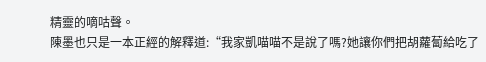精靈的嘀咕聲。
陳墨也只是一本正經的解釋道:“我家凱喵喵不是說了嗎?她讓你們把胡蘿蔔給吃了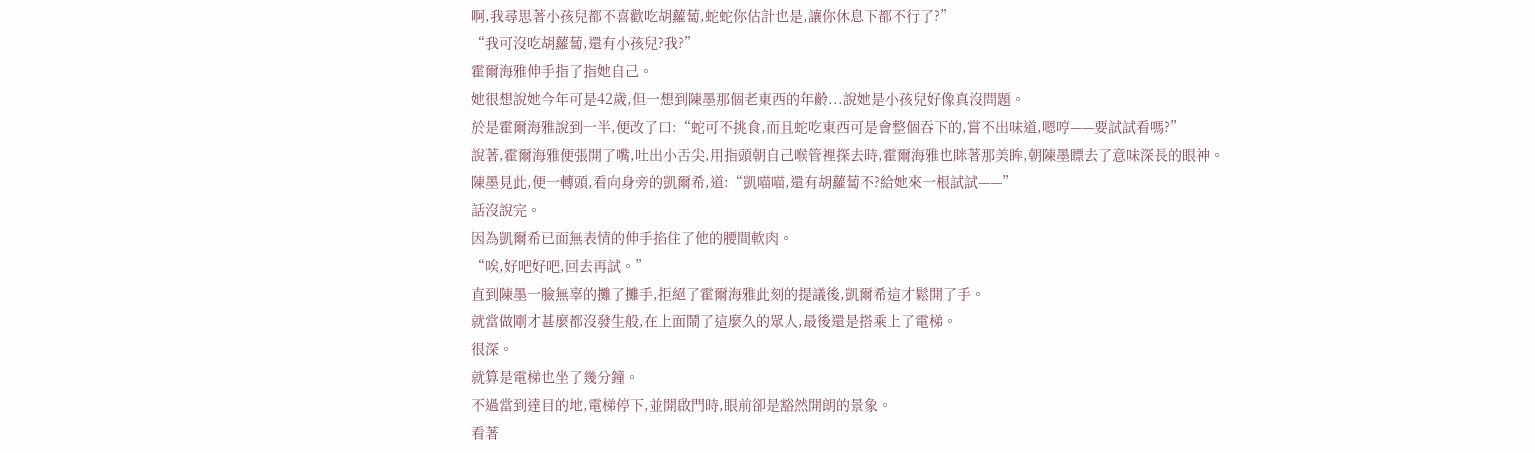啊,我尋思著小孩兒都不喜歡吃胡蘿蔔,蛇蛇你估計也是,讓你休息下都不行了?”
“我可沒吃胡蘿蔔,還有小孩兒?我?”
霍爾海雅伸手指了指她自己。
她很想說她今年可是42歲,但一想到陳墨那個老東西的年齡...說她是小孩兒好像真沒問題。
於是霍爾海雅說到一半,便改了口:“蛇可不挑食,而且蛇吃東西可是會整個吞下的,嘗不出味道,嗯哼——要試試看嗎?”
說著,霍爾海雅便張開了嘴,吐出小舌尖,用指頭朝自己喉管裡探去時,霍爾海雅也眯著那美眸,朝陳墨瞟去了意味深長的眼神。
陳墨見此,便一轉頭,看向身旁的凱爾希,道:“凱喵喵,還有胡蘿蔔不?給她來一根試試——”
話沒說完。
因為凱爾希已面無表情的伸手掐住了他的腰間軟肉。
“唉,好吧好吧,回去再試。”
直到陳墨一臉無辜的攤了攤手,拒絕了霍爾海雅此刻的提議後,凱爾希這才鬆開了手。
就當做剛才甚麼都沒發生般,在上面鬧了這麼久的眾人,最後還是搭乘上了電梯。
很深。
就算是電梯也坐了幾分鐘。
不過當到達目的地,電梯停下,並開啟門時,眼前卻是豁然開朗的景象。
看著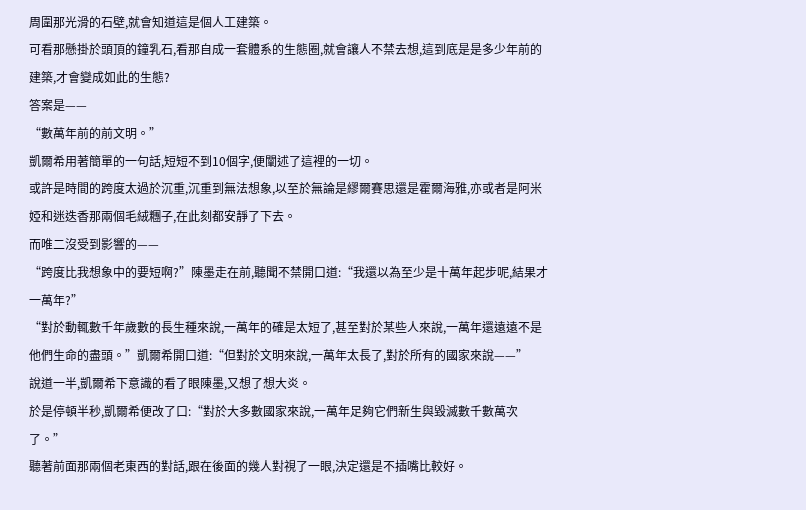周圍那光滑的石壁,就會知道這是個人工建築。
可看那懸掛於頭頂的鐘乳石,看那自成一套體系的生態圈,就會讓人不禁去想,這到底是是多少年前的建築,才會變成如此的生態?
答案是——
“數萬年前的前文明。”
凱爾希用著簡單的一句話,短短不到10個字,便闡述了這裡的一切。
或許是時間的跨度太過於沉重,沉重到無法想象,以至於無論是繆爾賽思還是霍爾海雅,亦或者是阿米婭和迷迭香那兩個毛絨糰子,在此刻都安靜了下去。
而唯二沒受到影響的——
“跨度比我想象中的要短啊?”陳墨走在前,聽聞不禁開口道:“我還以為至少是十萬年起步呢,結果才一萬年?”
“對於動輒數千年歲數的長生種來說,一萬年的確是太短了,甚至對於某些人來說,一萬年還遠遠不是他們生命的盡頭。”凱爾希開口道:“但對於文明來說,一萬年太長了,對於所有的國家來說——”
說道一半,凱爾希下意識的看了眼陳墨,又想了想大炎。
於是停頓半秒,凱爾希便改了口:“對於大多數國家來說,一萬年足夠它們新生與毀滅數千數萬次了。”
聽著前面那兩個老東西的對話,跟在後面的幾人對視了一眼,決定還是不插嘴比較好。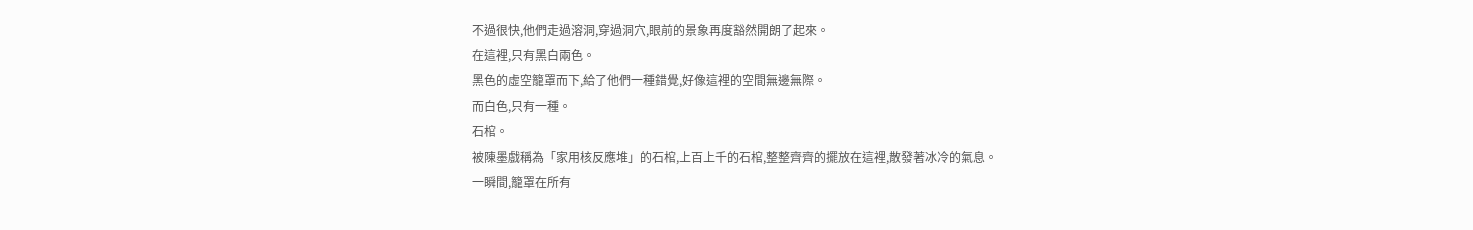不過很快,他們走過溶洞,穿過洞穴,眼前的景象再度豁然開朗了起來。
在這裡,只有黑白兩色。
黑色的虛空籠罩而下,給了他們一種錯覺,好像這裡的空間無邊無際。
而白色,只有一種。
石棺。
被陳墨戲稱為「家用核反應堆」的石棺,上百上千的石棺,整整齊齊的擺放在這裡,散發著冰冷的氣息。
一瞬間,籠罩在所有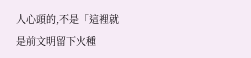人心頭的,不是「這裡就是前文明留下火種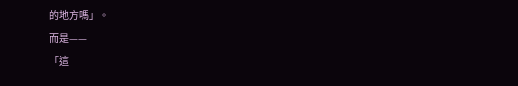的地方嗎」。
而是——
「這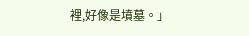裡,好像是墳墓。」